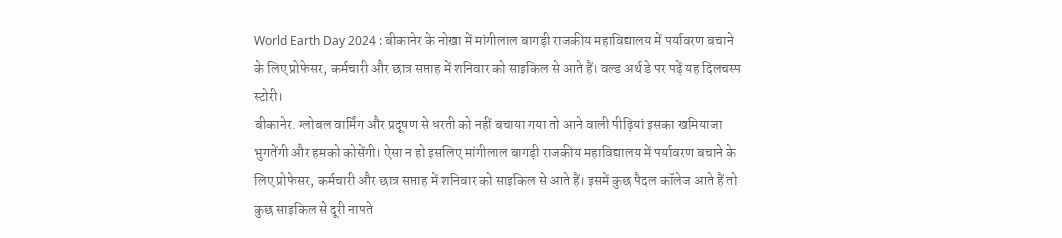World Earth Day 2024 : बीकानेर के नोखा में मांगीलाल बागड़ी राजकीय महाविद्यालय में पर्यावरण बचाने के लिए प्रोफेसर, कर्मचारी और छात्र सप्ताह में शनिवार को साइकिल से आते हैं। वल्ड अर्थ डे पर पढ़ें यह दिलचस्प स्टोरी।
बीकानेर. ग्लोबल वार्मिंग और प्रदूषण से धरती को नहीं बचाया गया तो आने वाली पीढ़ियां इसका खमियाजा भुगतेंगी और हमको कोसेंगी। ऐसा न हो इसलिए मांगीलाल बागड़ी राजकीय महाविद्यालय में पर्यावरण बचाने के लिए प्रोफेसर, कर्मचारी और छात्र सप्ताह में शनिवार को साइकिल से आते हैं। इसमें कुछ पैदल कॉलेज आते हैं तो कुछ साइकिल से दूरी नापते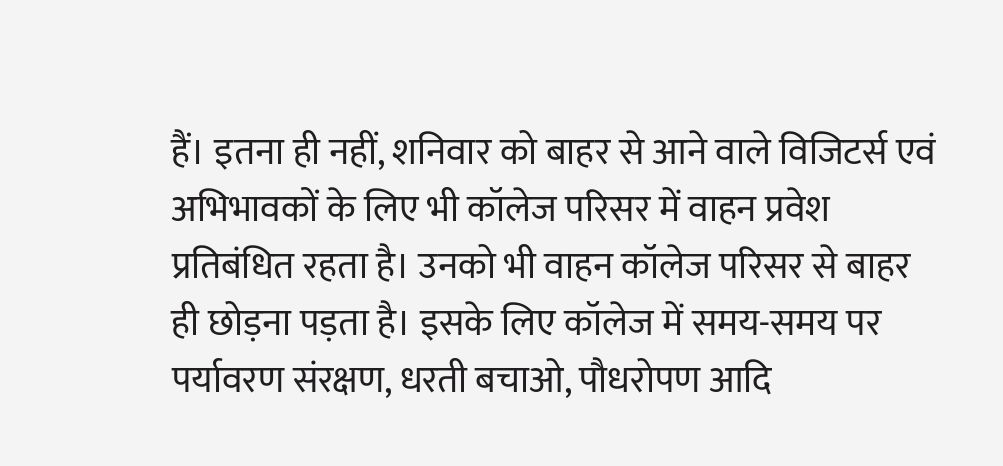हैं। इतना ही नहीं, शनिवार को बाहर से आने वाले विजिटर्स एवं अभिभावकों के लिए भी कॉलेज परिसर में वाहन प्रवेश प्रतिबंधित रहता है। उनको भी वाहन कॉलेज परिसर से बाहर ही छोड़ना पड़ता है। इसके लिए कॉलेज में समय-समय पर पर्यावरण संरक्षण, धरती बचाओ, पौधरोपण आदि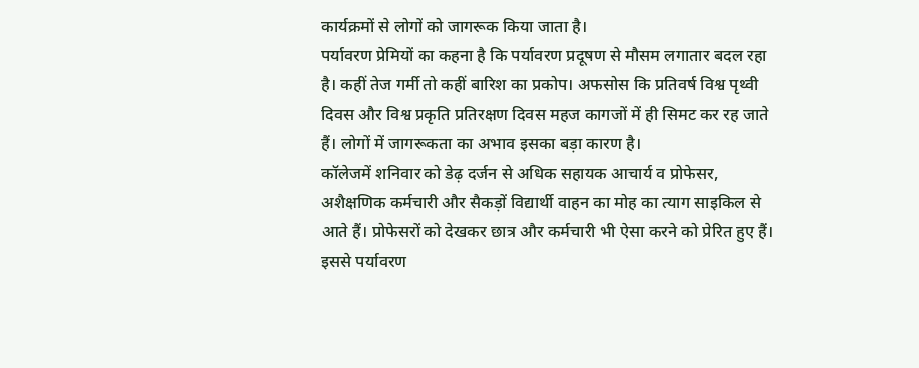कार्यक्रमों से लोगों को जागरूक किया जाता है।
पर्यावरण प्रेमियों का कहना है कि पर्यावरण प्रदूषण से मौसम लगातार बदल रहा है। कहीं तेज गर्मी तो कहीं बारिश का प्रकोप। अफसोस कि प्रतिवर्ष विश्व पृथ्वी दिवस और विश्व प्रकृति प्रतिरक्षण दिवस महज कागजों में ही सिमट कर रह जाते हैं। लोगों में जागरूकता का अभाव इसका बड़ा कारण है।
कॉलेजमें शनिवार को डेढ़ दर्जन से अधिक सहायक आचार्य व प्रोफेसर, अशैक्षणिक कर्मचारी और सैकड़ों विद्यार्थी वाहन का मोह का त्याग साइकिल से आते हैं। प्रोफेसरों को देखकर छात्र और कर्मचारी भी ऐसा करने को प्रेरित हुए हैं। इससे पर्यावरण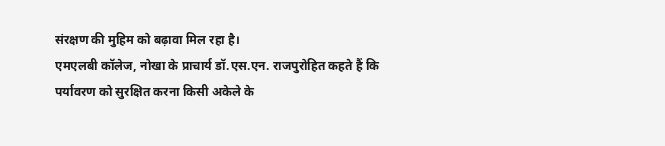संरक्षण की मुहिम को बढ़ावा मिल रहा है।
एमएलबी कॉलेज, नोखा के प्राचार्य डॉ.एस.एन. राजपुरोहित कहते हैं कि पर्यावरण को सुरक्षित करना किसी अकेले के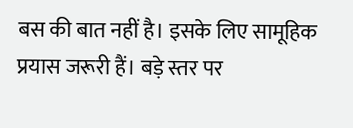बस की बात नहीं है। इसके लिए सामूहिक प्रयास जरूरी हैं। बड़े स्तर पर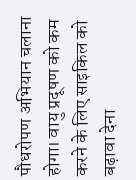पौधरोपण अभियान चलाना होगा। वायु प्रदूषण को कम करने के लिए साइकिल को बढ़ावा देना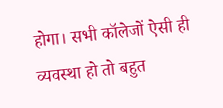होगा। सभी कॉलेजों ऐसी ही व्यवस्था हो तो बहुत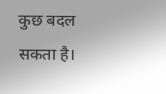कुछ बदल सकता है।